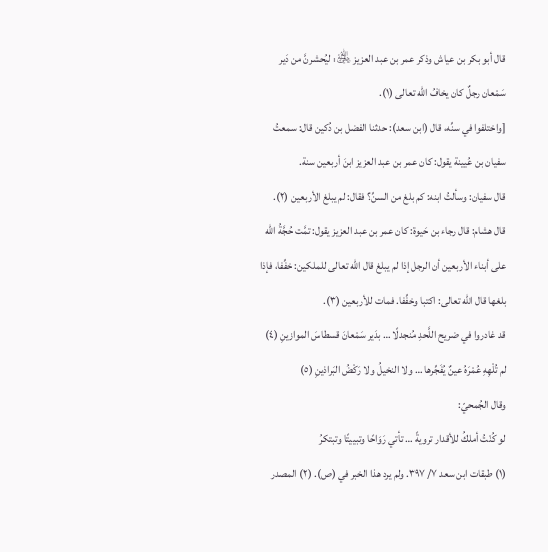قال أبو بكر بن عياش وذكر عمر بن عبد العزيز ﵁: ليُحشرنَّ من دَير سَمْعان رجلٌ كان يخافُ الله تعالى (١).
[واختلفوا في سنِّه، قال (ابن سعد): حدثنا الفضل بن دُكين قال: سمعتُ سفيان بن عُيينة يقول: كان عمر بن عبد العزيز ابنَ أربعين سنة.
قال سفيان: وسألتُ ابنه: كم بلغ من السنِّ؟ فقال: لم يبلغ الأربعين (٢).
قال هشام: قال رجاء بن حَيوة: كان عمر بن عبد العزيز يقول: تمَّت حُجَّةُ الله على أبناء الأربعين أن الرجل إذا لم يبلغ قال الله تعالى للملكين: خفِّفا، فإذا بلغها قال الله تعالى: اكتبا وخفِّفا. فمات للأربعين (٣).
قد غادروا في ضريح اللَّحدِ مُنجدلًا … بدَير سَمْعانَ قسطاسَ الموازينِ (٤)
لم تُلْهِهِ عُمْرَهُ عينٌ يُفَجِّرها … ولا النخيلُ ولا رَكْضُ البَراذينِ (٥)
وقال الجُمحيّ:
لو كُنْتُ أملكُ للأقدار ترويةً … تأتي رَوَاحًا وتبييتًا وتبتكرُ
(١) طبقات ابن سعد ٧/ ٣٩٧. ولم يرد هذا الخبر في (ص). (٢) المصدر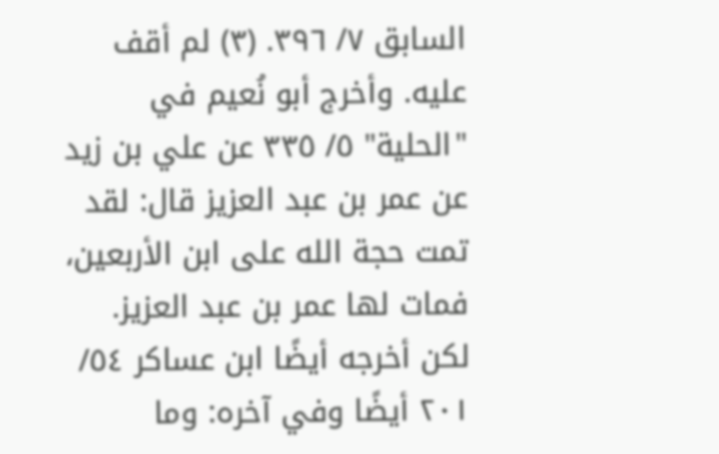السابق ٧/ ٣٩٦. (٣) لم أقف عليه. وأخرج أبو نُعيم في "الحلية" ٥/ ٣٣٥ عن علي بن زيد عن عمر بن عبد العزيز قال: لقد تمت حجة الله على ابن الأربعين، فمات لها عمر بن عبد العزيز. لكن أخرجه أيضًا ابن عساكر ٥٤/ ٢٠١ أيضًا وفي آخره: وما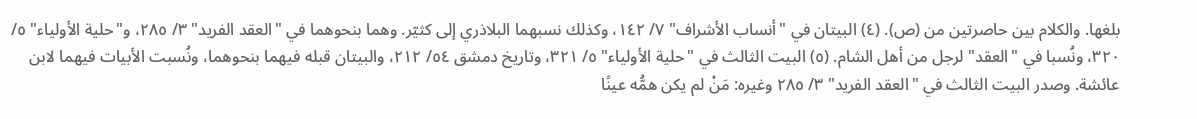بلغها. والكلام بين حاصرتين من (ص). (٤) البيتان في "أنساب الأشراف" ٧/ ١٤٢، وكذلك نسبهما البلاذري إلى كثيّر. وهما بنحوهما في "العقد الفريد" ٣/ ٢٨٥، و"حلية الأولياء" ٥/ ٣٢٠، ونُسبا في "العقد" لرجل من أهل الشام. (٥) البيت الثالث في "حلية الأولياء" ٥/ ٣٢١، وتاريخ دمشق ٥٤/ ٢١٢، والبيتان قبله فيهما بنحوهما، ونُسبت الأبيات فيهما لابن عائشة. وصدر البيت الثالث في "العقد الفريد" ٣/ ٢٨٥ وغيره: مَنْ لم يكن همُّه عينًا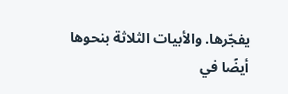يفجّرها. والأبيات الثلاثة بنحوها أيضًا في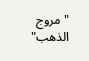"مروج الذهب"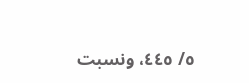٥/ ٤٤٥، ونسبت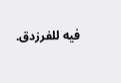فيه للفرزدق.